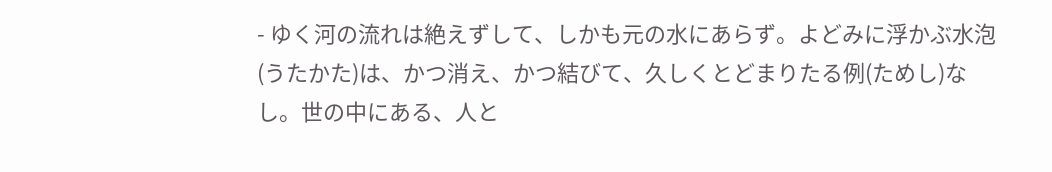- ゆく河の流れは絶えずして、しかも元の水にあらず。よどみに浮かぶ水泡(うたかた)は、かつ消え、かつ結びて、久しくとどまりたる例(ためし)なし。世の中にある、人と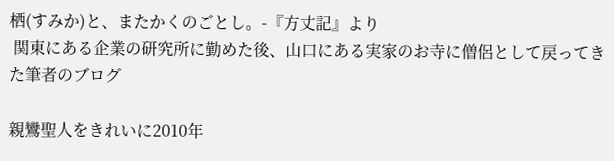栖(すみか)と、またかくのごとし。-『方丈記』より
 関東にある企業の研究所に勤めた後、山口にある実家のお寺に僧侶として戻ってきた筆者のブログ

親鸞聖人をきれいに2010年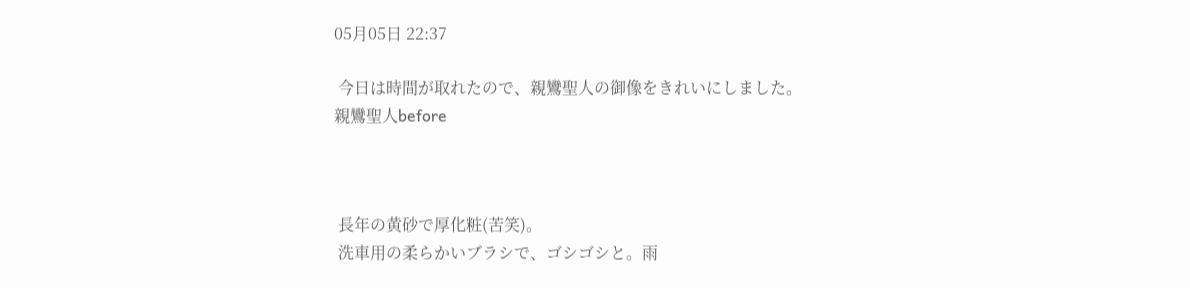05月05日 22:37

 今日は時間が取れたので、親鸞聖人の御像をきれいにしました。
親鸞聖人before



 長年の黄砂で厚化粧(苦笑)。
 洗車用の柔らかいブラシで、ゴシゴシと。雨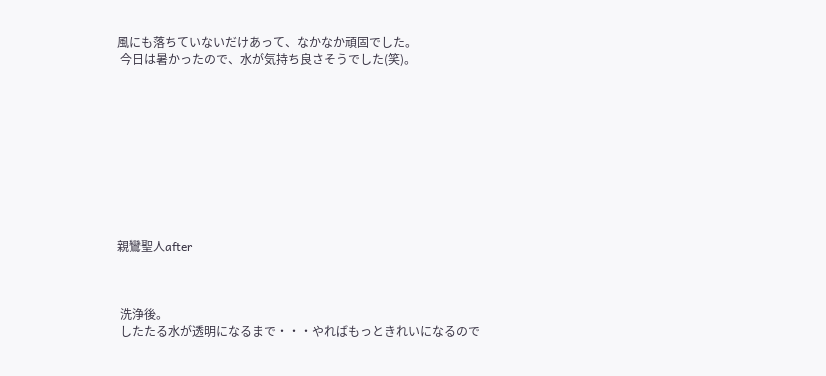風にも落ちていないだけあって、なかなか頑固でした。
 今日は暑かったので、水が気持ち良さそうでした(笑)。










親鸞聖人after



 洗浄後。
 したたる水が透明になるまで・・・やればもっときれいになるので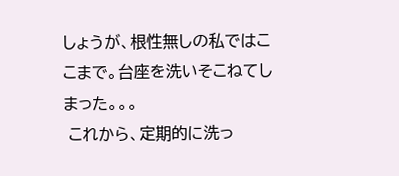しょうが、根性無しの私ではここまで。台座を洗いそこねてしまった。。。
 これから、定期的に洗っ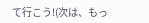て行こう!(次は、もっ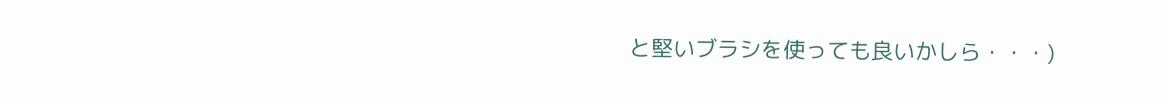と堅いブラシを使っても良いかしら・・・)